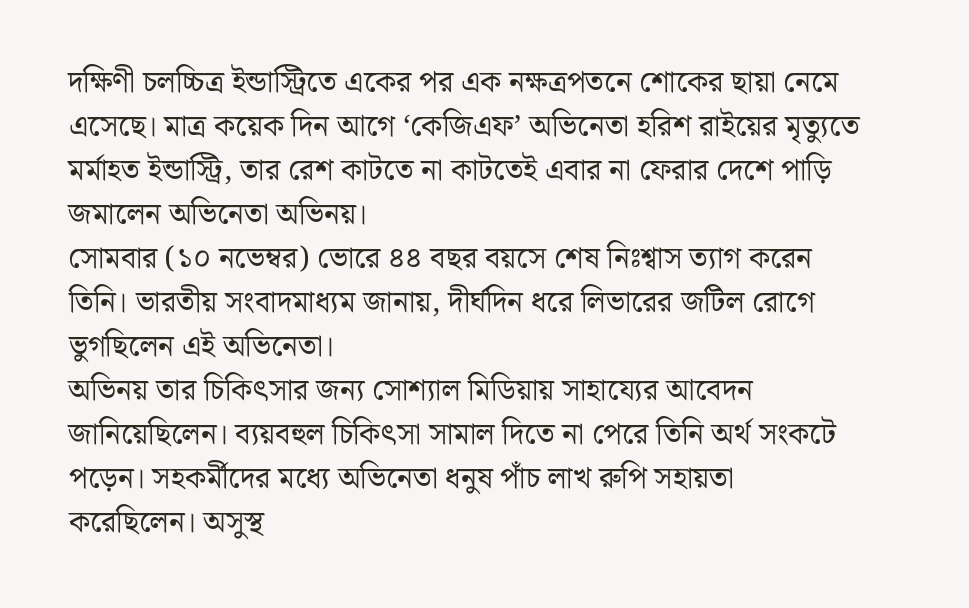দক্ষিণী চলচ্চিত্র ইন্ডাস্ট্রিতে একের পর এক নক্ষত্রপতনে শোকের ছায়া নেমে এসেছে। মাত্র কয়েক দিন আগে ‘কেজিএফ’ অভিনেতা হরিশ রাইয়ের মৃত্যুতে মর্মাহত ইন্ডাস্ট্রি, তার রেশ কাটতে না কাটতেই এবার না ফেরার দেশে পাড়ি জমালেন অভিনেতা অভিনয়।
সোমবার (১০ নভেম্বর) ভোরে ৪৪ বছর বয়সে শেষ নিঃশ্বাস ত্যাগ করেন তিনি। ভারতীয় সংবাদমাধ্যম জানায়, দীর্ঘদিন ধরে লিভারের জটিল রোগে ভুগছিলেন এই অভিনেতা।
অভিনয় তার চিকিৎসার জন্য সোশ্যাল মিডিয়ায় সাহায্যের আবেদন জানিয়েছিলেন। ব্যয়বহুল চিকিৎসা সামাল দিতে না পেরে তিনি অর্থ সংকটে পড়েন। সহকর্মীদের মধ্যে অভিনেতা ধনুষ পাঁচ লাখ রুপি সহায়তা করেছিলেন। অসুস্থ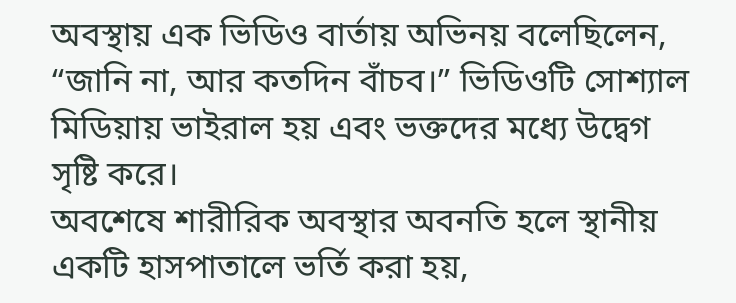অবস্থায় এক ভিডিও বার্তায় অভিনয় বলেছিলেন, “জানি না, আর কতদিন বাঁচব।” ভিডিওটি সোশ্যাল মিডিয়ায় ভাইরাল হয় এবং ভক্তদের মধ্যে উদ্বেগ সৃষ্টি করে।
অবশেষে শারীরিক অবস্থার অবনতি হলে স্থানীয় একটি হাসপাতালে ভর্তি করা হয়,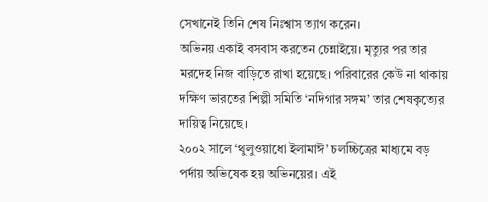সেখানেই তিনি শেষ নিঃশ্বাস ত্যাগ করেন।
অভিনয় একাই বসবাস করতেন চেন্নাইয়ে। মৃত্যুর পর তার মরদেহ নিজ বাড়িতে রাখা হয়েছে। পরিবারের কেউ না থাকায় দক্ষিণ ভারতের শিল্পী সমিতি ‘নদিগার সঙ্গম’ তার শেষকৃত্যের দায়িত্ব নিয়েছে।
২০০২ সালে ‘থুলুওয়াধো ইলামাঈ’ চলচ্চিত্রের মাধ্যমে বড় পর্দায় অভিষেক হয় অভিনয়ের। এই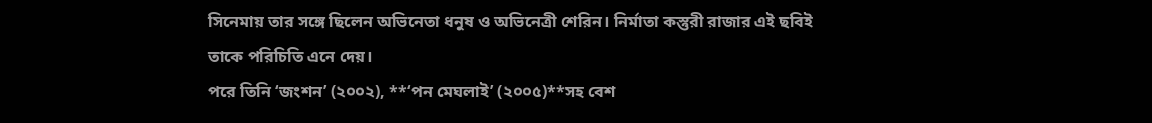সিনেমায় তার সঙ্গে ছিলেন অভিনেতা ধনুষ ও অভিনেত্রী শেরিন। নির্মাতা কস্তুরী রাজার এই ছবিই তাকে পরিচিতি এনে দেয়।
পরে তিনি ‘জংশন’ (২০০২), **‘পন মেঘলাই’ (২০০৫)**সহ বেশ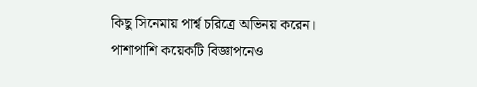কিছু সিনেমায় পার্শ্ব চরিত্রে অভিনয় করেন। পাশাপাশি কয়েকটি বিজ্ঞাপনেও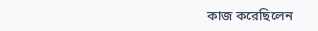কাজ করেছিলেন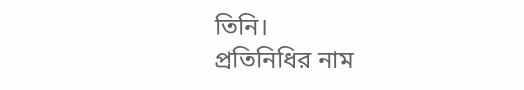তিনি।
প্রতিনিধির নাম